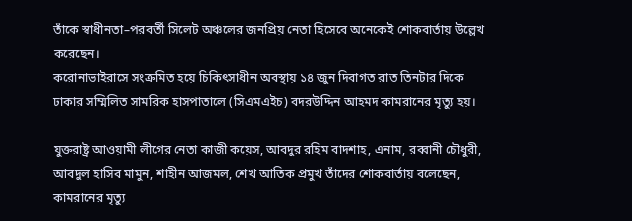তাঁকে স্বাধীনতা–পরবর্তী সিলেট অঞ্চলের জনপ্রিয় নেতা হিসেবে অনেকেই শোকবার্তায় উল্লেখ করেছেন।
করোনাভাইরাসে সংক্রমিত হয়ে চিকিৎসাধীন অবস্থায় ১৪ জুন দিবাগত রাত তিনটার দিকে ঢাকার সম্মিলিত সামরিক হাসপাতালে (সিএমএইচ) বদরউদ্দিন আহমদ কামরানের মৃত্যু হয়।

যুক্তরাষ্ট্র আওয়ামী লীগের নেতা কাজী কয়েস, আবদুর রহিম বাদশাহ, এনাম, রব্বানী চৌধুরী, আবদুল হাসিব মামুন, শাহীন আজমল, শেখ আতিক প্রমুখ তাঁদের শোকবার্তায় বলেছেন, কামরানের মৃত্যু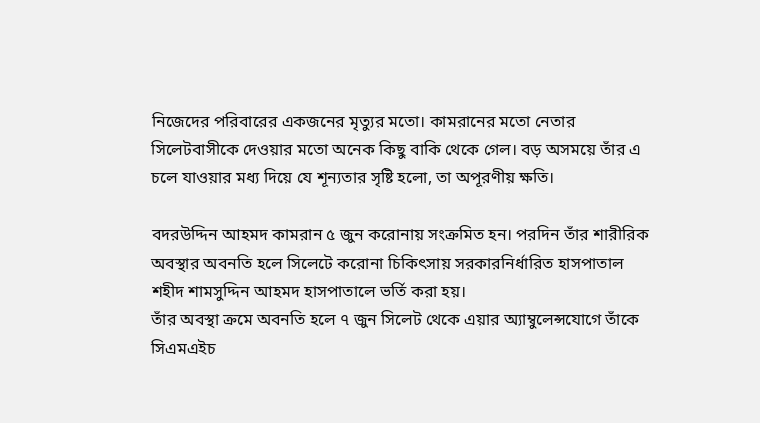নিজেদের পরিবারের একজনের মৃত্যুর মতো। কামরানের মতো নেতার সিলেটবাসীকে দেওয়ার মতো অনেক কিছু বাকি থেকে গেল। বড় অসময়ে তাঁর এ চলে যাওয়ার মধ্য দিয়ে যে শূন্যতার সৃষ্টি হলো, তা অপূরণীয় ক্ষতি।

বদরউদ্দিন আহমদ কামরান ৫ জুন করোনায় সংক্রমিত হন। পরদিন তাঁর শারীরিক অবস্থার অবনতি হলে সিলেটে করোনা চিকিৎসায় সরকারনির্ধারিত হাসপাতাল শহীদ শামসুদ্দিন আহমদ হাসপাতালে ভর্তি করা হয়।
তাঁর অবস্থা ক্রমে অবনতি হলে ৭ জুন সিলেট থেকে এয়ার অ্যাম্বুলেন্সযোগে তাঁকে সিএমএইচ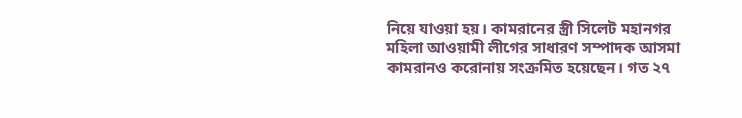নিয়ে যাওয়া হয়। কামরানের স্ত্রী সিলেট মহানগর মহিলা আওয়ামী লীগের সাধারণ সম্পাদক আসমা কামরানও করোনায় সংক্রমিত হয়েছেন। গত ২৭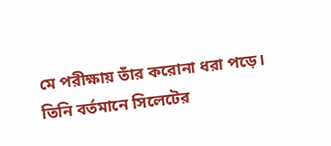মে পরীক্ষায় তাঁর করোনা ধরা পড়ে। তিনি বর্তমানে সিলেটের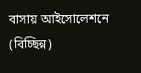বাসায় আইসোলেশনে (বিচ্ছিন্ন)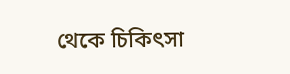থেকে চিকিৎসা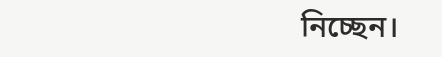নিচ্ছেন।